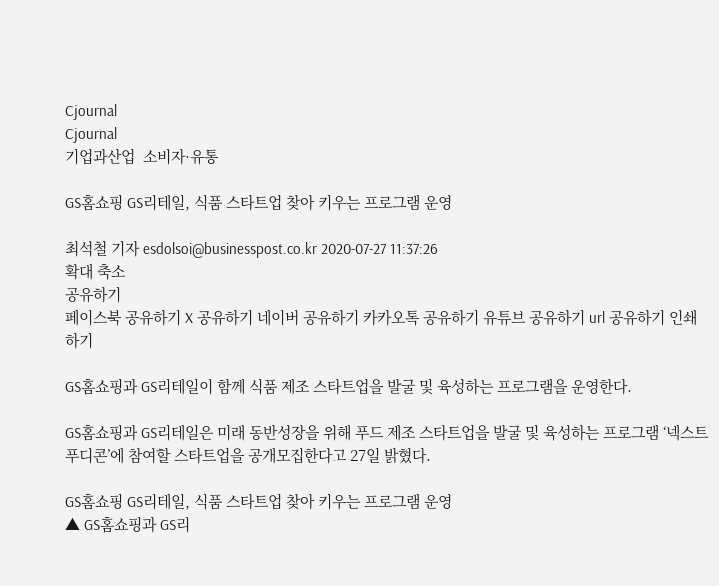Cjournal
Cjournal
기업과산업  소비자·유통

GS홈쇼핑 GS리테일, 식품 스타트업 찾아 키우는 프로그램 운영

최석철 기자 esdolsoi@businesspost.co.kr 2020-07-27 11:37:26
확대 축소
공유하기
페이스북 공유하기 X 공유하기 네이버 공유하기 카카오톡 공유하기 유튜브 공유하기 url 공유하기 인쇄하기

GS홈쇼핑과 GS리테일이 함께 식품 제조 스타트업을 발굴 및 육성하는 프로그램을 운영한다.

GS홈쇼핑과 GS리테일은 미래 동반성장을 위해 푸드 제조 스타트업을 발굴 및 육성하는 프로그램 ‘넥스트 푸디콘’에 참여할 스타트업을 공개모집한다고 27일 밝혔다.

GS홈쇼핑 GS리테일, 식품 스타트업 찾아 키우는 프로그램 운영
▲ GS홈쇼핑과 GS리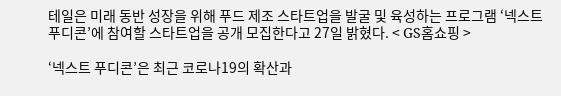테일은 미래 동반 성장을 위해 푸드 제조 스타트업을 발굴 및 육성하는 프로그램 ‘넥스트 푸디콘’에 참여할 스타트업을 공개 모집한다고 27일 밝혔다. < GS홈쇼핑 >

‘넥스트 푸디콘’은 최근 코로나19의 확산과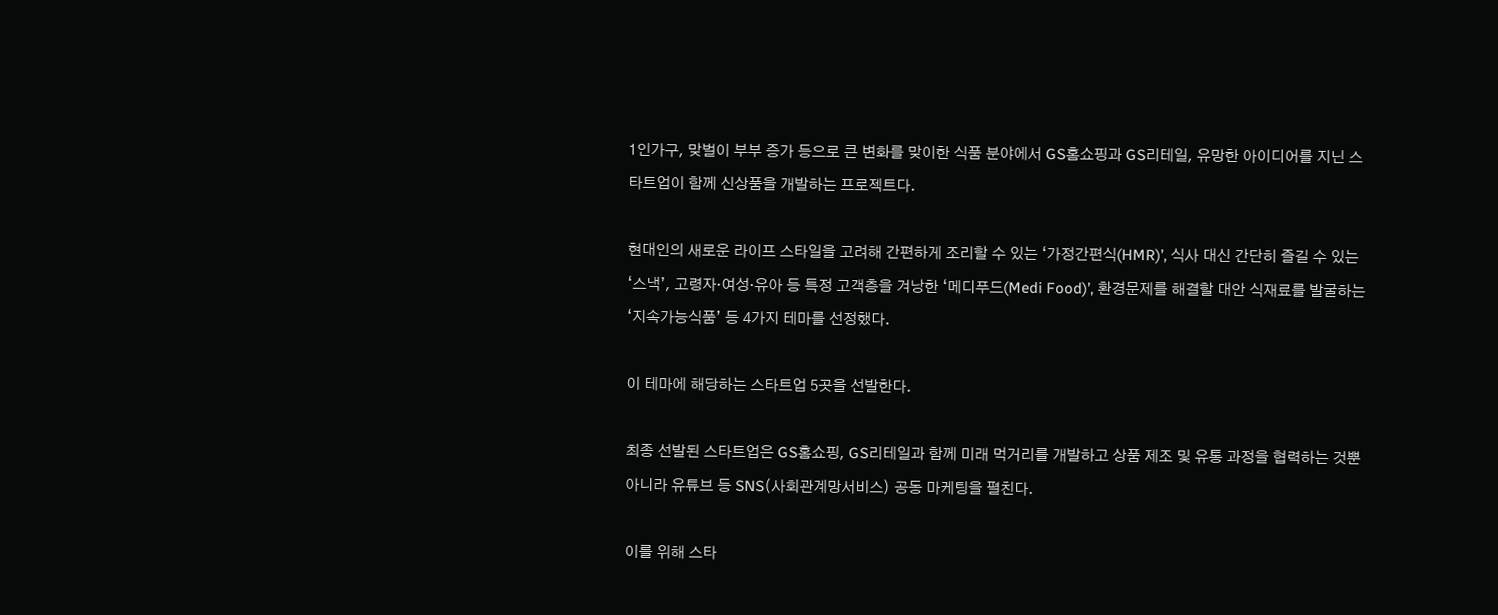1인가구, 맞벌이 부부 증가 등으로 큰 변화를 맞이한 식품 분야에서 GS홈쇼핑과 GS리테일, 유망한 아이디어를 지닌 스타트업이 함께 신상품을 개발하는 프로젝트다.

현대인의 새로운 라이프 스타일을 고려해 간편하게 조리할 수 있는 ‘가정간편식(HMR)’, 식사 대신 간단히 즐길 수 있는 ‘스낵’, 고령자·여성·유아 등 특정 고객층을 겨낭한 ‘메디푸드(Medi Food)’, 환경문제를 해결할 대안 식재료를 발굴하는 ‘지속가능식품’ 등 4가지 테마를 선정했다.

이 테마에 해당하는 스타트업 5곳을 선발한다.

최종 선발된 스타트업은 GS홈쇼핑, GS리테일과 함께 미래 먹거리를 개발하고 상품 제조 및 유통 과정을 협력하는 것뿐 아니라 유튜브 등 SNS(사회관계망서비스) 공동 마케팅을 펼친다.

이를 위해 스타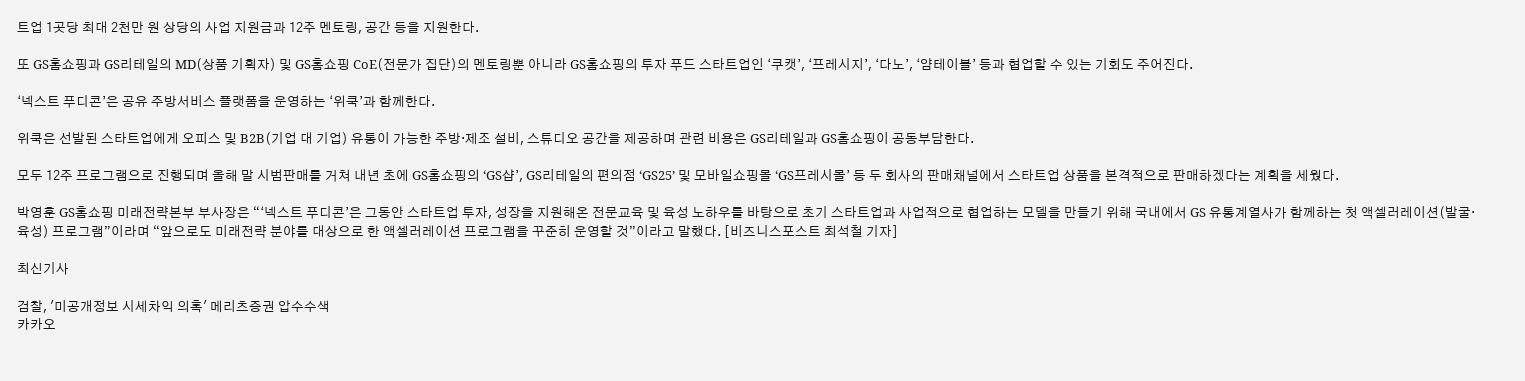트업 1곳당 최대 2천만 원 상당의 사업 지원금과 12주 멘토링, 공간 등을 지원한다.

또 GS홈쇼핑과 GS리테일의 MD(상품 기획자) 및 GS홈쇼핑 CoE(전문가 집단)의 멘토링뿐 아니라 GS홈쇼핑의 투자 푸드 스타트업인 ‘쿠캣’, ‘프레시지’, ‘다노’, ‘얌테이블’ 등과 협업할 수 있는 기회도 주어진다.

‘넥스트 푸디콘’은 공유 주방서비스 플랫폼을 운영하는 ‘위쿡’과 함께한다.

위쿡은 선발된 스타트업에게 오피스 및 B2B(기업 대 기업) 유통이 가능한 주방·제조 설비, 스튜디오 공간을 제공하며 관련 비용은 GS리테일과 GS홈쇼핑이 공동부담한다.

모두 12주 프로그램으로 진행되며 올해 말 시범판매를 거쳐 내년 초에 GS홈쇼핑의 ‘GS샵’, GS리테일의 편의점 ‘GS25’ 및 모바일쇼핑몰 ‘GS프레시몰’ 등 두 회사의 판매채널에서 스타트업 상품을 본격적으로 판매하겠다는 계획을 세웠다.

박영훈 GS홈쇼핑 미래전략본부 부사장은 “‘넥스트 푸디콘’은 그동안 스타트업 투자, 성장을 지원해온 전문교육 및 육성 노하우를 바탕으로 초기 스타트업과 사업적으로 협업하는 모델을 만들기 위해 국내에서 GS 유통계열사가 함께하는 첫 액셀러레이션(발굴·육성) 프로그램”이라며 “앞으로도 미래전략 분야를 대상으로 한 액셀러레이션 프로그램을 꾸준히 운영할 것”이라고 말했다. [비즈니스포스트 최석철 기자]

최신기사

검찰, '미공개정보 시세차익 의혹' 메리츠증권 압수수색
카카오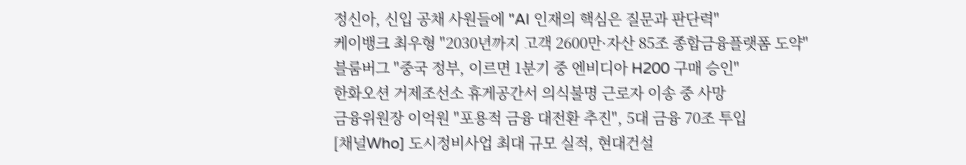정신아, 신입 공채 사원들에 "AI 인재의 핵심은 질문과 판단력"
케이뱅크 최우형 "2030년까지 고객 2600만·자산 85조 종합금융플랫폼 도약"
블룸버그 "중국 정부, 이르면 1분기 중 엔비디아 H200 구매 승인"
한화오션 거제조선소 휴게공간서 의식불명 근로자 이송 중 사망
금융위원장 이억원 "포용적 금융 대전환 추진", 5대 금융 70조 투입
[채널Who] 도시정비사업 최대 규모 실적, 현대건설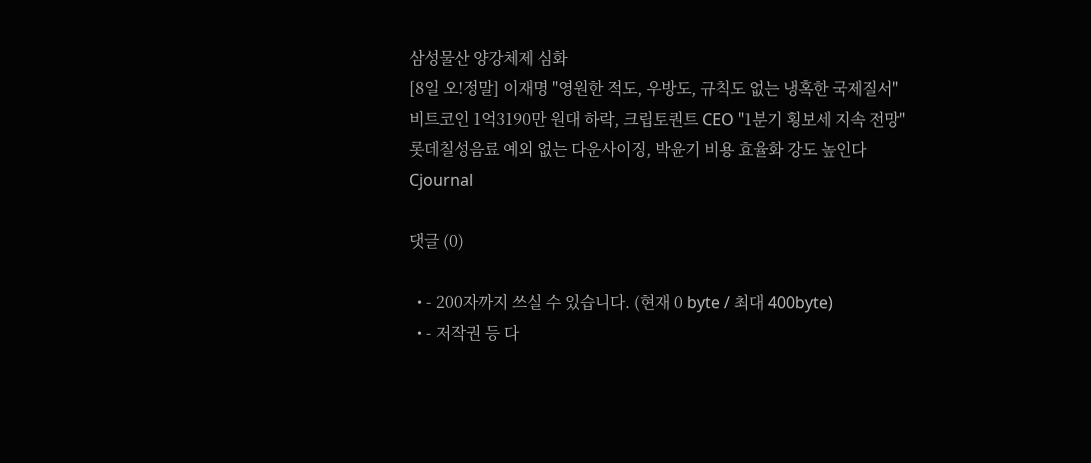삼성물산 양강체제 심화
[8일 오!정말] 이재명 "영원한 적도, 우방도, 규칙도 없는 냉혹한 국제질서"
비트코인 1억3190만 원대 하락, 크립토퀀트 CEO "1분기 횡보세 지속 전망"
롯데칠성음료 예외 없는 다운사이징, 박윤기 비용 효율화 강도 높인다
Cjournal

댓글 (0)

  • - 200자까지 쓰실 수 있습니다. (현재 0 byte / 최대 400byte)
  • - 저작권 등 다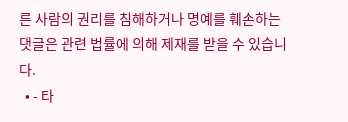른 사람의 권리를 침해하거나 명예를 훼손하는 댓글은 관련 법률에 의해 제재를 받을 수 있습니다.
  • - 타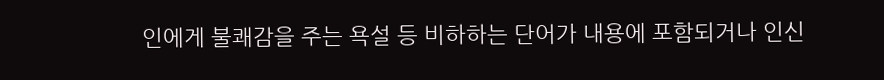인에게 불쾌감을 주는 욕설 등 비하하는 단어가 내용에 포함되거나 인신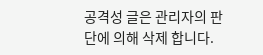공격성 글은 관리자의 판단에 의해 삭제 합니다.